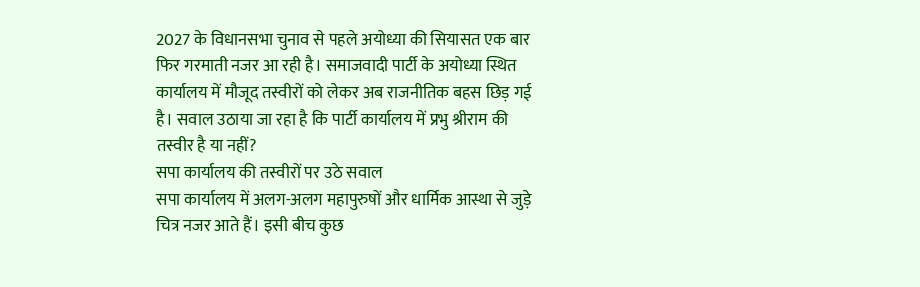2027 के विधानसभा चुनाव से पहले अयोध्या की सियासत एक बार फिर गरमाती नजर आ रही है। समाजवादी पार्टी के अयोध्या स्थित कार्यालय में मौजूद तस्वीरों को लेकर अब राजनीतिक बहस छिड़ गई है। सवाल उठाया जा रहा है कि पार्टी कार्यालय में प्रभु श्रीराम की तस्वीर है या नहीं?
सपा कार्यालय की तस्वीरों पर उठे सवाल
सपा कार्यालय में अलग-अलग महापुरुषों और धार्मिक आस्था से जुड़े चित्र नजर आते हैं। इसी बीच कुछ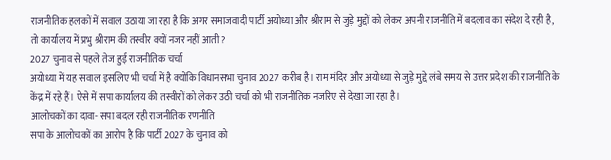राजनीतिक हलकों में सवाल उठाया जा रहा है कि अगर समाजवादी पार्टी अयोध्या और श्रीराम से जुड़े मुद्दों को लेकर अपनी राजनीति में बदलाव का संदेश दे रही है, तो कार्यालय में प्रभु श्रीराम की तस्वीर क्यों नजर नहीं आती?
2027 चुनाव से पहले तेज हुई राजनीतिक चर्चा
अयोध्या में यह सवाल इसलिए भी चर्चा में है क्योंकि विधानसभा चुनाव 2027 करीब है। राम मंदिर और अयोध्या से जुड़े मुद्दे लंबे समय से उत्तर प्रदेश की राजनीति के केंद्र में रहे हैं। ऐसे में सपा कार्यालय की तस्वीरों को लेकर उठी चर्चा को भी राजनीतिक नजरिए से देखा जा रहा है।
आलोचकों का दावा- सपा बदल रही राजनीतिक रणनीति
सपा के आलोचकों का आरोप है कि पार्टी 2027 के चुनाव को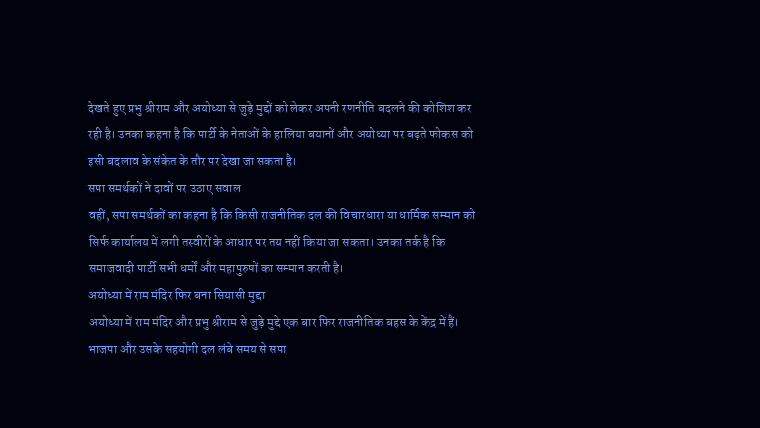देखते हुए प्रभु श्रीराम और अयोध्या से जुड़े मुद्दों को लेकर अपनी रणनीति बदलने की कोशिश कर रही है। उनका कहना है कि पार्टी के नेताओं के हालिया बयानों और अयोध्या पर बढ़ते फोकस को इसी बदलाव के संकेत के तौर पर देखा जा सकता है।
सपा समर्थकों ने दावों पर उठाए सवाल
वहीं, सपा समर्थकों का कहना है कि किसी राजनीतिक दल की विचारधारा या धार्मिक सम्मान को सिर्फ कार्यालय में लगी तस्वीरों के आधार पर तय नहीं किया जा सकता। उनका तर्क है कि समाजवादी पार्टी सभी धर्मों और महापुरुषों का सम्मान करती है।
अयोध्या में राम मंदिर फिर बना सियासी मुद्दा
अयोध्या में राम मंदिर और प्रभु श्रीराम से जुड़े मुद्दे एक बार फिर राजनीतिक बहस के केंद्र में हैं। भाजपा और उसके सहयोगी दल लंबे समय से सपा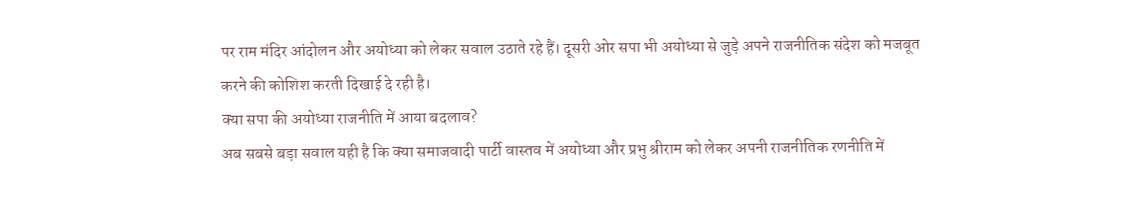पर राम मंदिर आंदोलन और अयोध्या को लेकर सवाल उठाते रहे हैं। दूसरी ओर सपा भी अयोध्या से जुड़े अपने राजनीतिक संदेश को मजबूत करने की कोशिश करती दिखाई दे रही है।
क्या सपा की अयोध्या राजनीति में आया बदलाव?
अब सबसे बड़ा सवाल यही है कि क्या समाजवादी पार्टी वास्तव में अयोध्या और प्रभु श्रीराम को लेकर अपनी राजनीतिक रणनीति में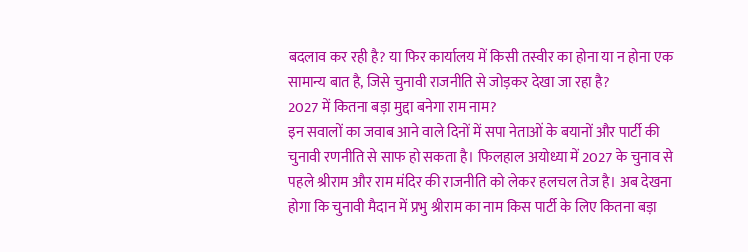बदलाव कर रही है? या फिर कार्यालय में किसी तस्वीर का होना या न होना एक सामान्य बात है, जिसे चुनावी राजनीति से जोड़कर देखा जा रहा है?
2027 में कितना बड़ा मुद्दा बनेगा राम नाम?
इन सवालों का जवाब आने वाले दिनों में सपा नेताओं के बयानों और पार्टी की चुनावी रणनीति से साफ हो सकता है। फिलहाल अयोध्या में 2027 के चुनाव से पहले श्रीराम और राम मंदिर की राजनीति को लेकर हलचल तेज है। अब देखना होगा कि चुनावी मैदान में प्रभु श्रीराम का नाम किस पार्टी के लिए कितना बड़ा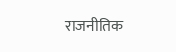राजनीतिक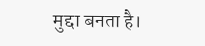मुद्दा बनता है।